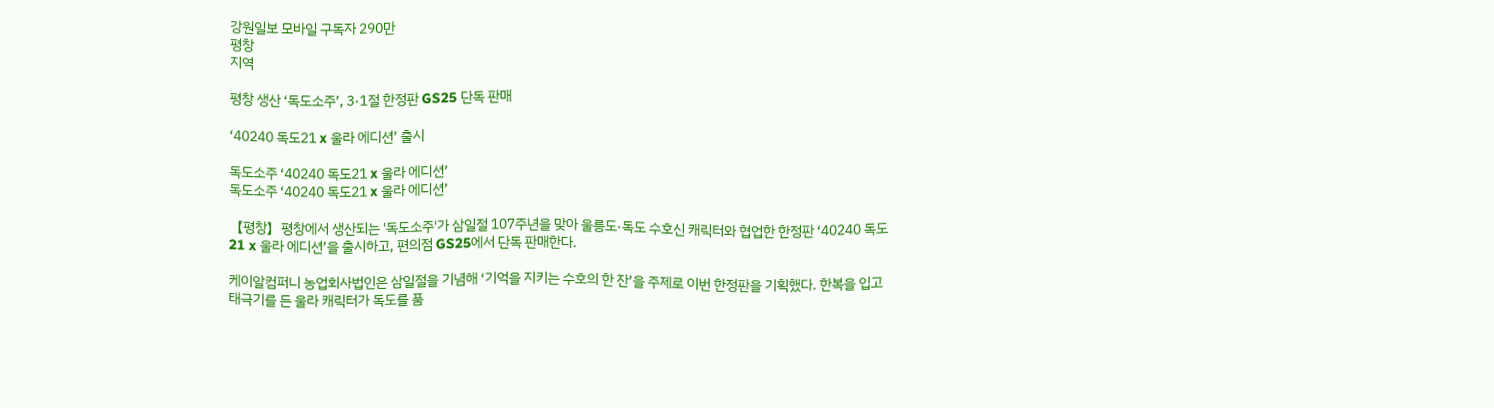강원일보 모바일 구독자 290만
평창
지역

평창 생산 ‘독도소주’, 3·1절 한정판 GS25 단독 판매

‘40240 독도21 x 울라 에디션’ 출시

독도소주 ‘40240 독도21 x 울라 에디션’
독도소주 ‘40240 독도21 x 울라 에디션’

【평창】평창에서 생산되는 '독도소주'가 삼일절 107주년을 맞아 울릉도·독도 수호신 캐릭터와 협업한 한정판 ‘40240 독도21 x 울라 에디션’을 출시하고, 편의점 GS25에서 단독 판매한다.

케이알컴퍼니 농업회사법인은 삼일절을 기념해 ‘기억을 지키는 수호의 한 잔’을 주제로 이번 한정판을 기획했다. 한복을 입고 태극기를 든 울라 캐릭터가 독도를 품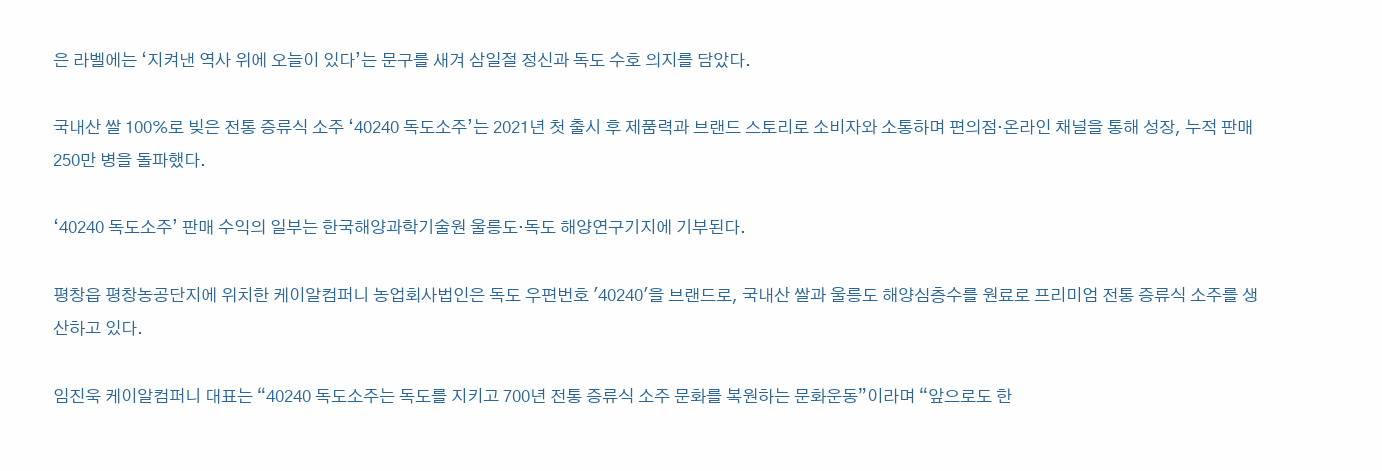은 라벨에는 ‘지켜낸 역사 위에 오늘이 있다’는 문구를 새겨 삼일절 정신과 독도 수호 의지를 담았다.

국내산 쌀 100%로 빚은 전통 증류식 소주 ‘40240 독도소주’는 2021년 첫 출시 후 제품력과 브랜드 스토리로 소비자와 소통하며 편의점·온라인 채널을 통해 성장, 누적 판매 250만 병을 돌파했다.

‘40240 독도소주’ 판매 수익의 일부는 한국해양과학기술원 울릉도·독도 해양연구기지에 기부된다.

평창읍 평창농공단지에 위치한 케이알컴퍼니 농업회사법인은 독도 우편번호 '40240'을 브랜드로, 국내산 쌀과 울릉도 해양심층수를 원료로 프리미엄 전통 증류식 소주를 생산하고 있다.

임진욱 케이알컴퍼니 대표는 “40240 독도소주는 독도를 지키고 700년 전통 증류식 소주 문화를 복원하는 문화운동”이라며 “앞으로도 한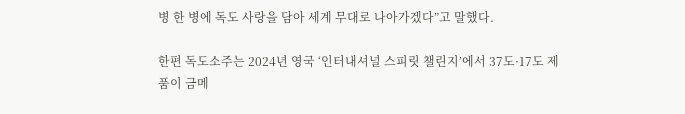병 한 병에 독도 사랑을 담아 세계 무대로 나아가겠다”고 말했다.

한편 독도소주는 2024년 영국 ‘인터내셔널 스피릿 챌린지’에서 37도·17도 제품이 금메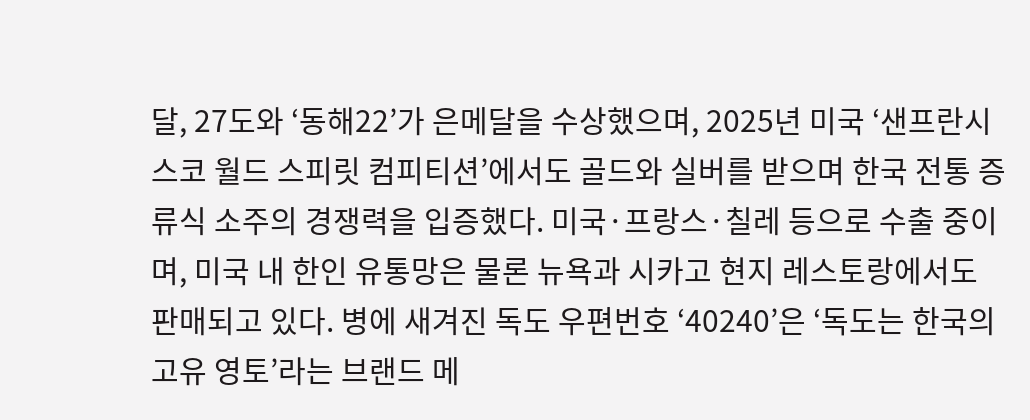달, 27도와 ‘동해22’가 은메달을 수상했으며, 2025년 미국 ‘샌프란시스코 월드 스피릿 컴피티션’에서도 골드와 실버를 받으며 한국 전통 증류식 소주의 경쟁력을 입증했다. 미국·프랑스·칠레 등으로 수출 중이며, 미국 내 한인 유통망은 물론 뉴욕과 시카고 현지 레스토랑에서도 판매되고 있다. 병에 새겨진 독도 우편번호 ‘40240’은 ‘독도는 한국의 고유 영토’라는 브랜드 메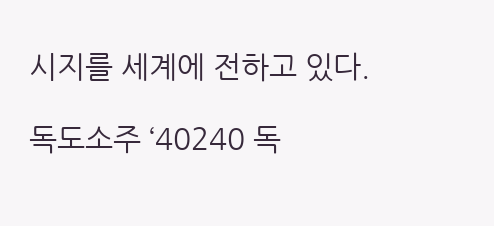시지를 세계에 전하고 있다.

독도소주 ‘40240 독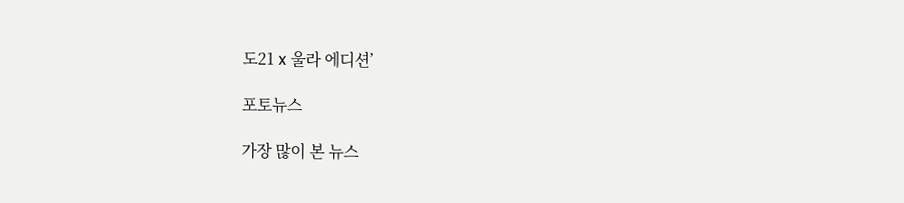도21 x 울라 에디션’

포토뉴스

가장 많이 본 뉴스